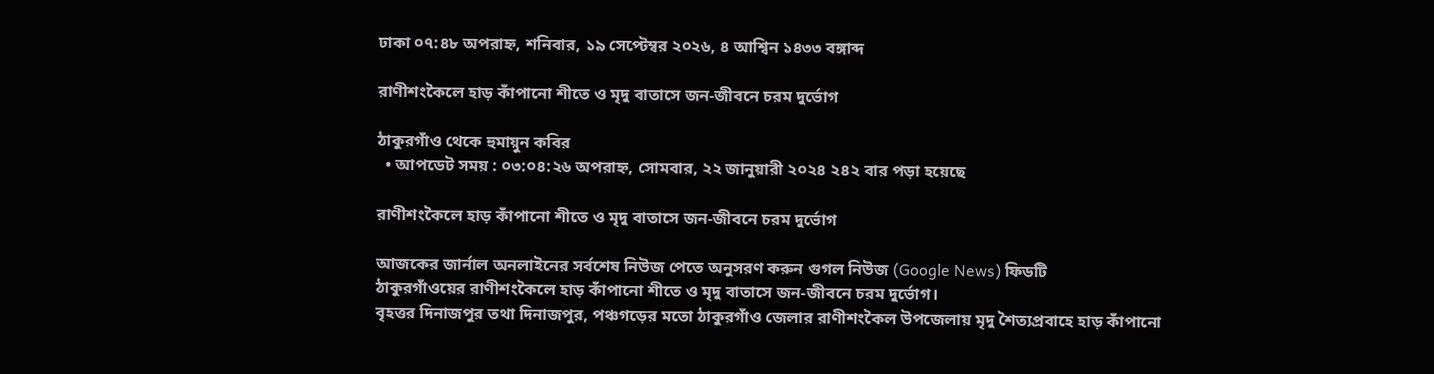ঢাকা ০৭:৪৮ অপরাহ্ন, শনিবার, ১৯ সেপ্টেম্বর ২০২৬, ৪ আশ্বিন ১৪৩৩ বঙ্গাব্দ

রাণীশংকৈলে হাড় কাঁপানো শীতে ও মৃদু বাতাসে জন-জীবনে চরম দুর্ভোগ

ঠাকুরগাঁও থেকে হুমায়ুন কবির
  • আপডেট সময় : ০৩:০৪:২৬ অপরাহ্ন, সোমবার, ২২ জানুয়ারী ২০২৪ ২৪২ বার পড়া হয়েছে

রাণীশংকৈলে হাড় কাঁপানো শীতে ও মৃদু বাতাসে জন-জীবনে চরম দুর্ভোগ

আজকের জার্নাল অনলাইনের সর্বশেষ নিউজ পেতে অনুসরণ করুন গুগল নিউজ (Google News) ফিডটি
ঠাকুরগাঁওয়ের রাণীশংকৈলে হাড় কাঁপানো শীতে ও মৃদু বাতাসে জন-জীবনে চরম দুর্ভোগ।
বৃহত্তর দিনাজপুর তথা দিনাজপুর, পঞ্চগড়ের মতো ঠাকুরগাঁও জেলার রাণীশংকৈল উপজেলায় মৃদু শৈত্যপ্রবাহে হাড় কাঁপানো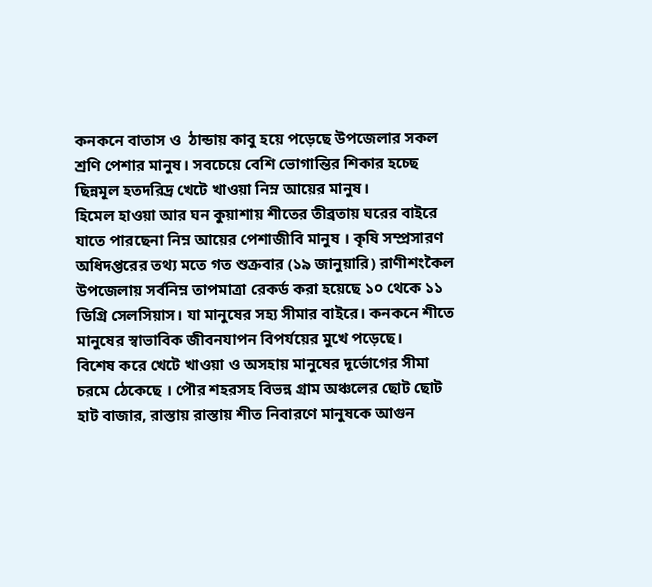কনকনে বাতাস ও  ঠান্ডায় কাবু হয়ে পড়েছে উপজেলার সকল শ্রণি পেশার মানুষ। সবচেয়ে বেশি ভোগান্তির শিকার হচ্ছে ছিন্নমূল হতদরিদ্র খেটে খাওয়া নিম্ন আয়ের মানুষ।
হিমেল হাওয়া আর ঘন কুয়াশায় শীতের তীব্রতায় ঘরের বাইরে যাতে পারছেনা নিম্ন আয়ের পেশাজীবি মানুষ । কৃষি সম্প্রসারণ অধিদপ্তরের তথ্য মতে গত শুক্রবার (১৯ জানুয়ারি) রাণীশংকৈল উপজেলায় সর্বনিম্ন তাপমাত্রা রেকর্ড করা হয়েছে ১০ থেকে ১১ ডিগ্রি সেলসিয়াস। যা মানুষের সহ্য সীমার বাইরে। কনকনে শীতে মানুষের স্বাভাবিক জীবনযাপন বিপর্যয়ের মুখে পড়েছে।
বিশেষ করে খেটে খাওয়া ও অসহায় মানুষের দূর্ভোগের সীমা চরমে ঠেকেছে । পৌর শহরসহ বিভন্ন গ্রাম অঞ্চলের ছোট ছোট হাট বাজার, রাস্তায় রাস্তায় শীত নিবারণে মানুষকে আগুন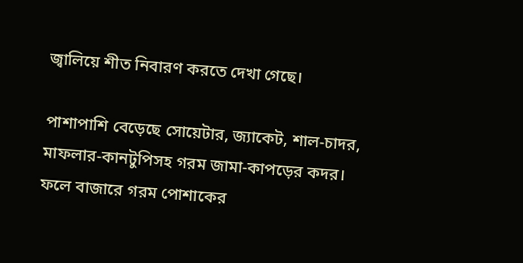জ্বালিয়ে শীত নিবারণ করতে দেখা গেছে।

পাশাপাশি বেড়েছে সোয়েটার, জ্যাকেট, শাল-চাদর, মাফলার-কানটুপিসহ গরম জামা-কাপড়ের কদর। ফলে বাজারে গরম পোশাকের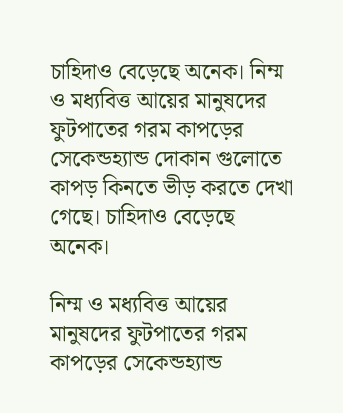চাহিদাও বেড়েছে অনেক। নিম্ম ও মধ্যবিত্ত আয়ের মানুষদের ফুটপাতের গরম কাপড়ের সেকেন্ডহ্যান্ড দোকান গুলোতে কাপড় কিনতে ভীড় করতে দেখা গেছে। চাহিদাও বেড়েছে অনেক।

নিম্ম ও মধ্যবিত্ত আয়ের মানুষদের ফুটপাতের গরম কাপড়ের সেকেন্ডহ্যান্ড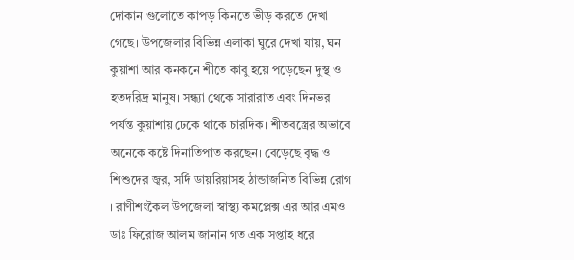দোকান গুলোতে কাপড় কিনতে ভীড় করতে দেখা গেছে। উপজেলার বিভিন্ন এলাকা ঘুরে দেখা যায়, ঘন কুয়াশা আর কনকনে শীতে কাবু হয়ে পড়েছেন দুস্থ ও হতদরিদ্র মানুষ। সন্ধ্যা থেকে সারারাত এবং দিনভর পর্যন্ত কুয়াশায় ঢেকে থাকে চারদিক। শীতবস্ত্রের অভাবে অনেকে কষ্টে দিনাতিপাত করছেন। বেড়েছে বৃদ্ধ ও শিশুদের জ্বর, সর্দি ডায়রিয়াসহ ঠান্ডাজনিত বিভিন্ন রোগ । রাণীশংকৈল উপজেলা স্বাস্থ্য কমপ্লেক্স এর আর এমও ডাঃ ফিরোজ আলম জানান গত এক সপ্তাহ ধরে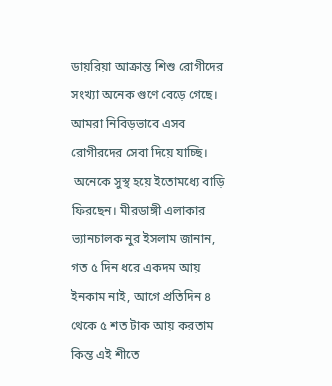ডায়রিয়া আক্রান্ত শিশু রোগীদের সংখ্যা অনেক গুণে বেড়ে গেছে। আমরা নিবিড়ভাবে এসব রোগীরদের সেবা দিয়ে যাচ্ছি।
 অনেকে সুস্থ হয়ে ইতোমধ্যে বাড়ি ফিরছেন। মীরডাঙ্গী এলাকার ভ্যানচালক নুর ইসলাম জানান, গত ৫ দিন ধরে একদম আয় ইনকাম নাই, আগে প্রতিদিন ৪ থেকে ৫ শত টাক আয় করতাম কিন্ত এই শীতে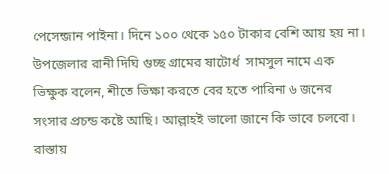পেসেন্জান পাইনা। দিনে ১০০ থেকে ১৫০ টাকার বেশি আয় হয় না। উপজেলার রানী দিঘি গুচ্ছ গ্রামের ষাটোর্ধ  সামসুল নামে এক ভিক্ষুক বলেন, শীতে ভিক্ষা করতে বের হতে পারিনা ৬ জনের সংসার প্রচন্ড কষ্টে আছি। আল্লাহই ভালো জানে কি ভাবে চলবো। রাস্তায়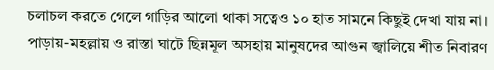চলাচল করতে গেলে গাড়ির আলো থাকা সত্বেও ১০ হাত সামনে কিছুই দেখা যায় না।
পাড়ায়-মহল্লায় ও রাস্তা ঘাটে ছিন্নমূল অসহায় মানুষদের আগুন জ্বালিয়ে শীত নিবারণ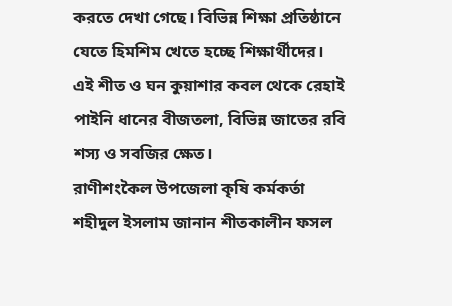করতে দেখা গেছে। বিভিন্ন শিক্ষা প্রতিষ্ঠানে যেতে হিমশিম খেতে হচ্ছে শিক্ষার্থীদের। এই শীত ও ঘন কুয়াশার কবল থেকে রেহাই পাইনি ধানের বীজতলা, বিভিন্ন জাতের রবি শস্য ও সবজির ক্ষেত।
রাণীশংকৈল উপজেলা কৃষি কর্মকর্তা শহীদুল ইসলাম জানান শীতকালীন ফসল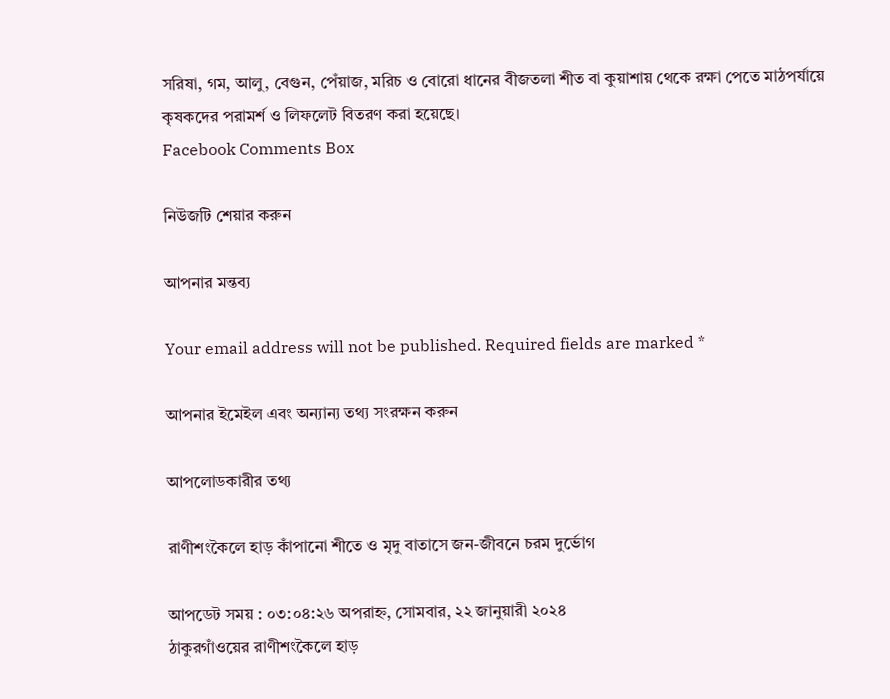সরিষা, গম, আলু, বেগুন, পেঁয়াজ, মরিচ ও বোরো ধানের বীজতলা শীত বা কুয়াশায় থেকে রক্ষা পেতে মাঠপর্যায়ে কৃষকদের পরামর্শ ও লিফলেট বিতরণ করা হয়েছে।
Facebook Comments Box

নিউজটি শেয়ার করুন

আপনার মন্তব্য

Your email address will not be published. Required fields are marked *

আপনার ইমেইল এবং অন্যান্য তথ্য সংরক্ষন করুন

আপলোডকারীর তথ্য

রাণীশংকৈলে হাড় কাঁপানো শীতে ও মৃদু বাতাসে জন-জীবনে চরম দুর্ভোগ

আপডেট সময় : ০৩:০৪:২৬ অপরাহ্ন, সোমবার, ২২ জানুয়ারী ২০২৪
ঠাকুরগাঁওয়ের রাণীশংকৈলে হাড়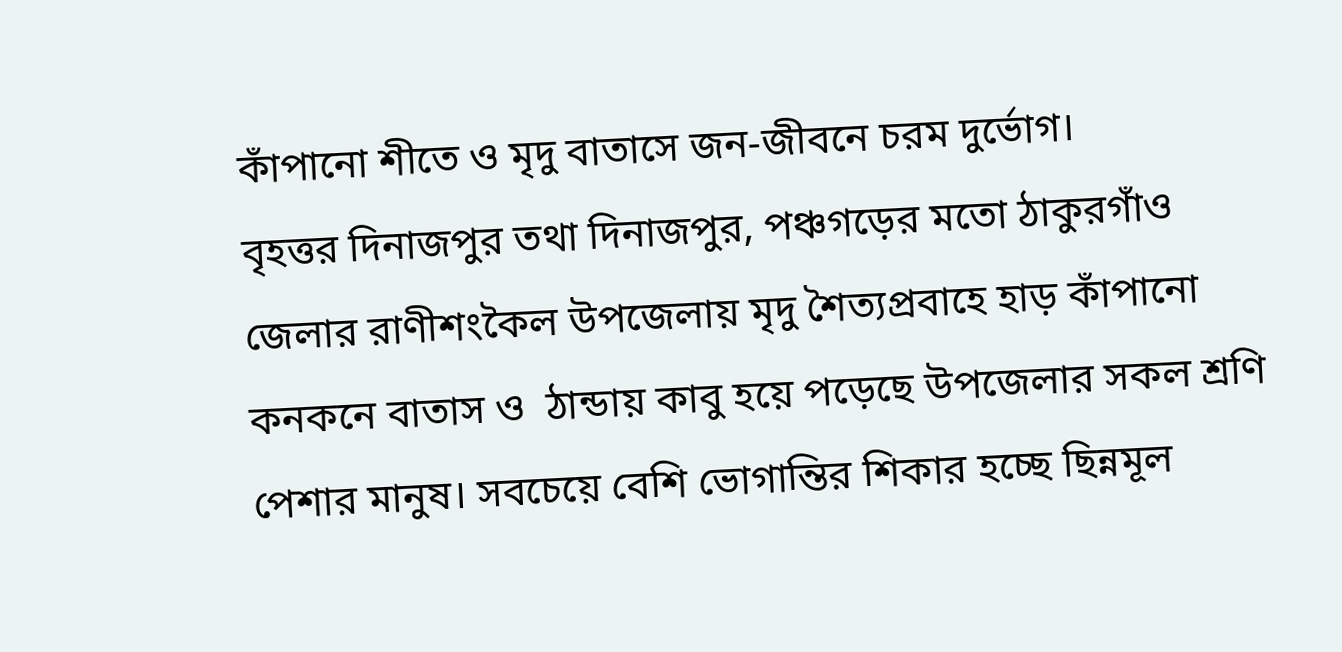কাঁপানো শীতে ও মৃদু বাতাসে জন-জীবনে চরম দুর্ভোগ।
বৃহত্তর দিনাজপুর তথা দিনাজপুর, পঞ্চগড়ের মতো ঠাকুরগাঁও জেলার রাণীশংকৈল উপজেলায় মৃদু শৈত্যপ্রবাহে হাড় কাঁপানো কনকনে বাতাস ও  ঠান্ডায় কাবু হয়ে পড়েছে উপজেলার সকল শ্রণি পেশার মানুষ। সবচেয়ে বেশি ভোগান্তির শিকার হচ্ছে ছিন্নমূল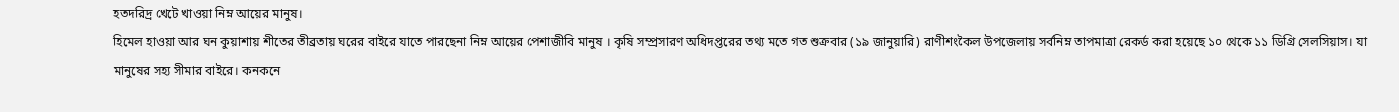হতদরিদ্র খেটে খাওয়া নিম্ন আয়ের মানুষ।
হিমেল হাওয়া আর ঘন কুয়াশায় শীতের তীব্রতায় ঘরের বাইরে যাতে পারছেনা নিম্ন আয়ের পেশাজীবি মানুষ । কৃষি সম্প্রসারণ অধিদপ্তরের তথ্য মতে গত শুক্রবার (১৯ জানুয়ারি) রাণীশংকৈল উপজেলায় সর্বনিম্ন তাপমাত্রা রেকর্ড করা হয়েছে ১০ থেকে ১১ ডিগ্রি সেলসিয়াস। যা মানুষের সহ্য সীমার বাইরে। কনকনে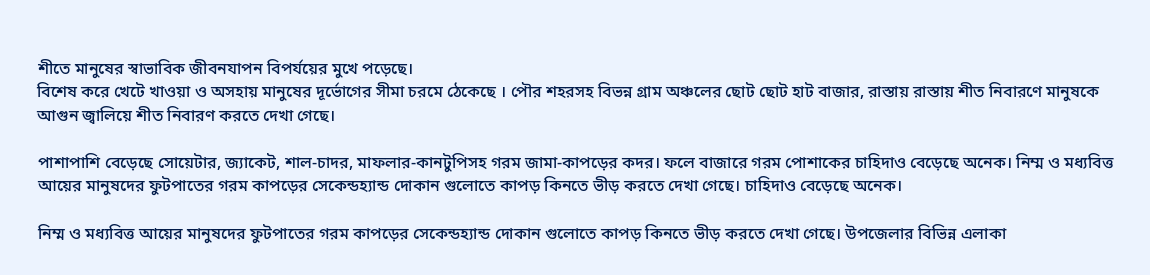শীতে মানুষের স্বাভাবিক জীবনযাপন বিপর্যয়ের মুখে পড়েছে।
বিশেষ করে খেটে খাওয়া ও অসহায় মানুষের দূর্ভোগের সীমা চরমে ঠেকেছে । পৌর শহরসহ বিভন্ন গ্রাম অঞ্চলের ছোট ছোট হাট বাজার, রাস্তায় রাস্তায় শীত নিবারণে মানুষকে আগুন জ্বালিয়ে শীত নিবারণ করতে দেখা গেছে।

পাশাপাশি বেড়েছে সোয়েটার, জ্যাকেট, শাল-চাদর, মাফলার-কানটুপিসহ গরম জামা-কাপড়ের কদর। ফলে বাজারে গরম পোশাকের চাহিদাও বেড়েছে অনেক। নিম্ম ও মধ্যবিত্ত আয়ের মানুষদের ফুটপাতের গরম কাপড়ের সেকেন্ডহ্যান্ড দোকান গুলোতে কাপড় কিনতে ভীড় করতে দেখা গেছে। চাহিদাও বেড়েছে অনেক।

নিম্ম ও মধ্যবিত্ত আয়ের মানুষদের ফুটপাতের গরম কাপড়ের সেকেন্ডহ্যান্ড দোকান গুলোতে কাপড় কিনতে ভীড় করতে দেখা গেছে। উপজেলার বিভিন্ন এলাকা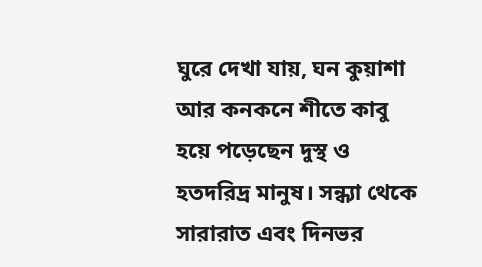ঘুরে দেখা যায়, ঘন কুয়াশা আর কনকনে শীতে কাবু হয়ে পড়েছেন দুস্থ ও হতদরিদ্র মানুষ। সন্ধ্যা থেকে সারারাত এবং দিনভর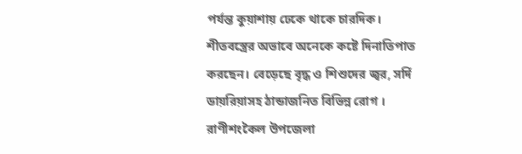পর্যন্ত কুয়াশায় ঢেকে থাকে চারদিক। শীতবস্ত্রের অভাবে অনেকে কষ্টে দিনাতিপাত করছেন। বেড়েছে বৃদ্ধ ও শিশুদের জ্বর, সর্দি ডায়রিয়াসহ ঠান্ডাজনিত বিভিন্ন রোগ । রাণীশংকৈল উপজেলা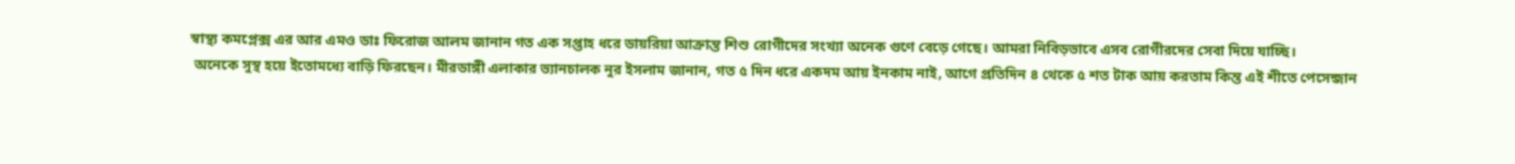স্বাস্থ্য কমপ্লেক্স এর আর এমও ডাঃ ফিরোজ আলম জানান গত এক সপ্তাহ ধরে ডায়রিয়া আক্রান্ত শিশু রোগীদের সংখ্যা অনেক গুণে বেড়ে গেছে। আমরা নিবিড়ভাবে এসব রোগীরদের সেবা দিয়ে যাচ্ছি।
 অনেকে সুস্থ হয়ে ইতোমধ্যে বাড়ি ফিরছেন। মীরডাঙ্গী এলাকার ভ্যানচালক নুর ইসলাম জানান, গত ৫ দিন ধরে একদম আয় ইনকাম নাই, আগে প্রতিদিন ৪ থেকে ৫ শত টাক আয় করতাম কিন্ত এই শীতে পেসেন্জান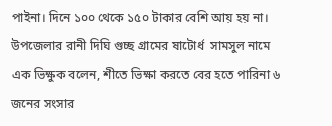পাইনা। দিনে ১০০ থেকে ১৫০ টাকার বেশি আয় হয় না। উপজেলার রানী দিঘি গুচ্ছ গ্রামের ষাটোর্ধ  সামসুল নামে এক ভিক্ষুক বলেন, শীতে ভিক্ষা করতে বের হতে পারিনা ৬ জনের সংসার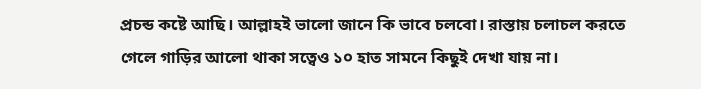প্রচন্ড কষ্টে আছি। আল্লাহই ভালো জানে কি ভাবে চলবো। রাস্তায় চলাচল করতে গেলে গাড়ির আলো থাকা সত্বেও ১০ হাত সামনে কিছুই দেখা যায় না।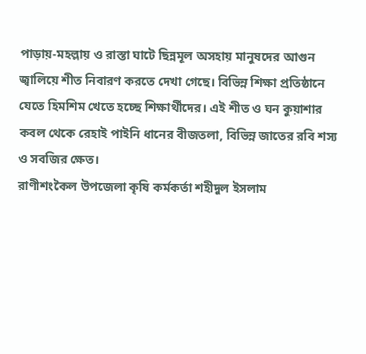পাড়ায়-মহল্লায় ও রাস্তা ঘাটে ছিন্নমূল অসহায় মানুষদের আগুন জ্বালিয়ে শীত নিবারণ করতে দেখা গেছে। বিভিন্ন শিক্ষা প্রতিষ্ঠানে যেতে হিমশিম খেতে হচ্ছে শিক্ষার্থীদের। এই শীত ও ঘন কুয়াশার কবল থেকে রেহাই পাইনি ধানের বীজতলা, বিভিন্ন জাতের রবি শস্য ও সবজির ক্ষেত।
রাণীশংকৈল উপজেলা কৃষি কর্মকর্তা শহীদুল ইসলাম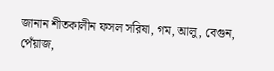জানান শীতকালীন ফসল সরিষা, গম, আলু, বেগুন, পেঁয়াজ,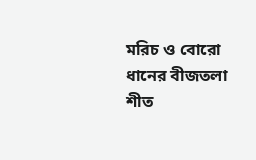মরিচ ও বোরো ধানের বীজতলা শীত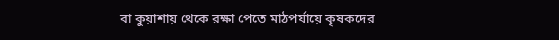বা কুয়াশায় থেকে রক্ষা পেতে মাঠপর্যায়ে কৃষকদের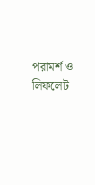পরামর্শ ও লিফলেট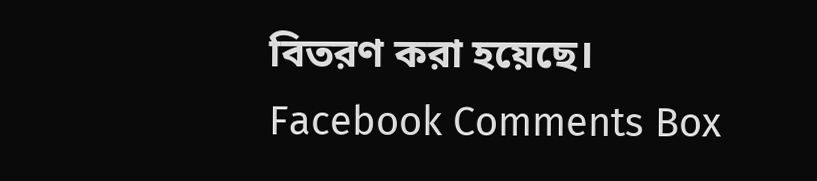বিতরণ করা হয়েছে।
Facebook Comments Box